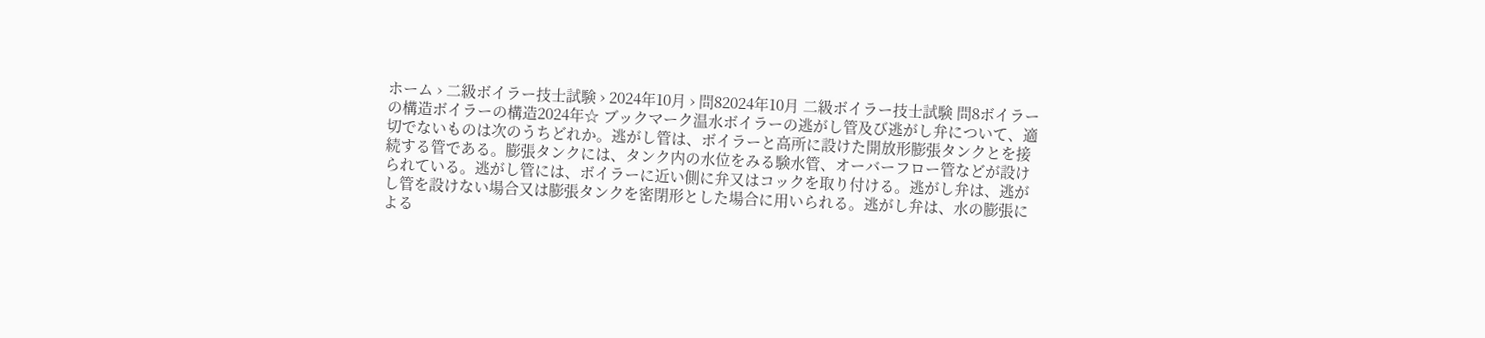ホーム › 二級ボイラー技士試験 › 2024年10月 › 問82024年10月 二級ボイラー技士試験 問8ボイラーの構造ボイラーの構造2024年☆ ブックマーク温水ボイラーの逃がし管及び逃がし弁について、適切でないものは次のうちどれか。逃がし管は、ボイラーと高所に設けた開放形膨張タンクとを接続する管である。膨張タンクには、タンク内の水位をみる験水管、オーバーフロー管などが設けられている。逃がし管には、ボイラーに近い側に弁又はコックを取り付ける。逃がし弁は、逃がし管を設けない場合又は膨張タンクを密閉形とした場合に用いられる。逃がし弁は、水の膨張による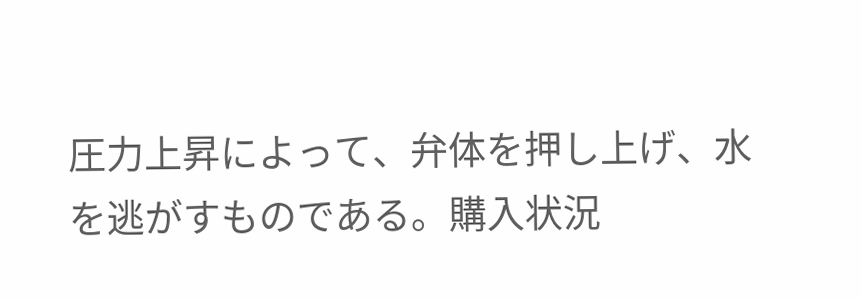圧力上昇によって、弁体を押し上げ、水を逃がすものである。購入状況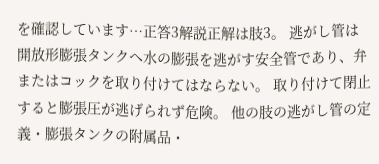を確認しています…正答3解説正解は肢3。 逃がし管は開放形膨張タンクへ水の膨張を逃がす安全管であり、弁またはコックを取り付けてはならない。 取り付けて閉止すると膨張圧が逃げられず危険。 他の肢の逃がし管の定義・膨張タンクの附属品・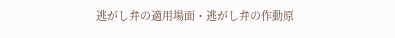逃がし弁の適用場面・逃がし弁の作動原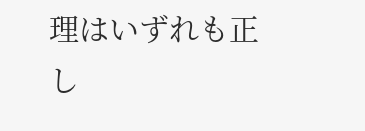理はいずれも正し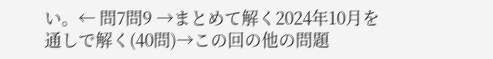い。← 問7問9 →まとめて解く2024年10月を通しで解く(40問)→この回の他の問題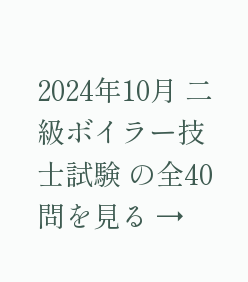2024年10月 二級ボイラー技士試験 の全40問を見る →